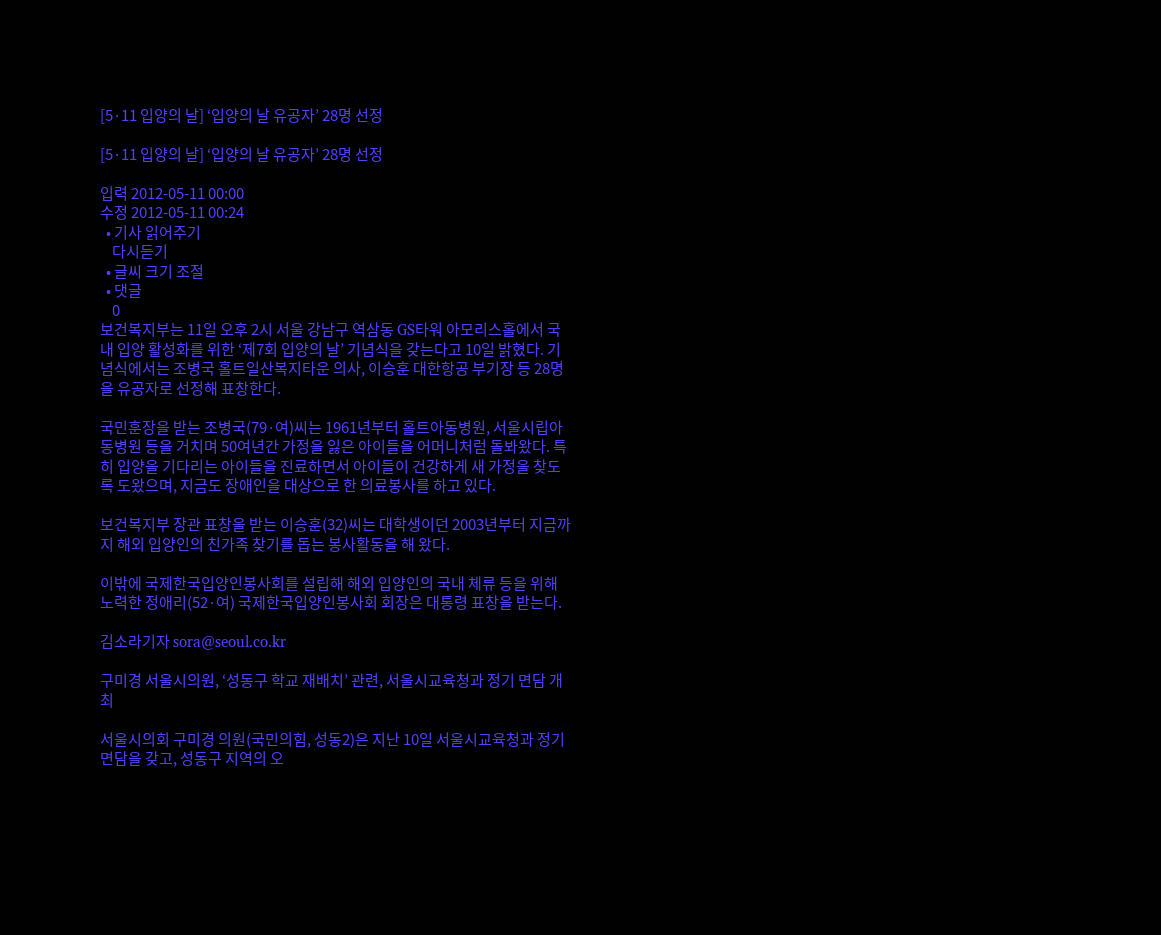[5·11 입양의 날] ‘입양의 날 유공자’ 28명 선정

[5·11 입양의 날] ‘입양의 날 유공자’ 28명 선정

입력 2012-05-11 00:00
수정 2012-05-11 00:24
  • 기사 읽어주기
    다시듣기
  • 글씨 크기 조절
  • 댓글
    0
보건복지부는 11일 오후 2시 서울 강남구 역삼동 GS타워 아모리스홀에서 국내 입양 활성화를 위한 ‘제7회 입양의 날’ 기념식을 갖는다고 10일 밝혔다. 기념식에서는 조병국 홀트일산복지타운 의사, 이승훈 대한항공 부기장 등 28명을 유공자로 선정해 표창한다.

국민훈장을 받는 조병국(79·여)씨는 1961년부터 홀트아동병원, 서울시립아동병원 등을 거치며 50여년간 가정을 잃은 아이들을 어머니처럼 돌봐왔다. 특히 입양을 기다리는 아이들을 진료하면서 아이들이 건강하게 새 가정을 찾도록 도왔으며, 지금도 장애인을 대상으로 한 의료봉사를 하고 있다.

보건복지부 장관 표창을 받는 이승훈(32)씨는 대학생이던 2003년부터 지금까지 해외 입양인의 친가족 찾기를 돕는 봉사활동을 해 왔다.

이밖에 국제한국입양인봉사회를 설립해 해외 입양인의 국내 체류 등을 위해 노력한 정애리(52·여) 국제한국입양인봉사회 회장은 대통령 표창을 받는다.

김소라기자 sora@seoul.co.kr

구미경 서울시의원, ‘성동구 학교 재배치’ 관련, 서울시교육청과 정기 면담 개최

서울시의회 구미경 의원(국민의힘, 성동2)은 지난 10일 서울시교육청과 정기 면담을 갖고, 성동구 지역의 오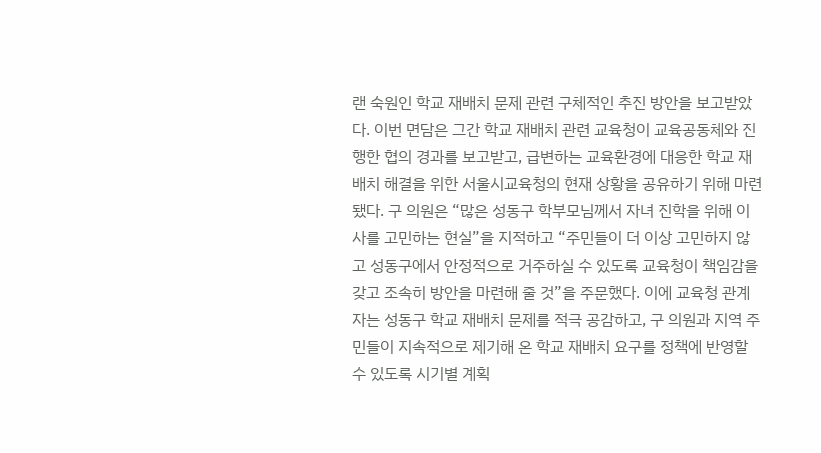랜 숙원인 학교 재배치 문제 관련 구체적인 추진 방안을 보고받았다. 이번 면담은 그간 학교 재배치 관련 교육청이 교육공동체와 진행한 협의 경과를 보고받고, 급변하는 교육환경에 대응한 학교 재배치 해결을 위한 서울시교육청의 현재 상황을 공유하기 위해 마련됐다. 구 의원은 “많은 성동구 학부모님께서 자녀 진학을 위해 이사를 고민하는 현실”을 지적하고 “주민들이 더 이상 고민하지 않고 성동구에서 안정적으로 거주하실 수 있도록 교육청이 책임감을 갖고 조속히 방안을 마련해 줄 것”을 주문했다. 이에 교육청 관계자는 성동구 학교 재배치 문제를 적극 공감하고, 구 의원과 지역 주민들이 지속적으로 제기해 온 학교 재배치 요구를 정책에 반영할 수 있도록 시기별 계획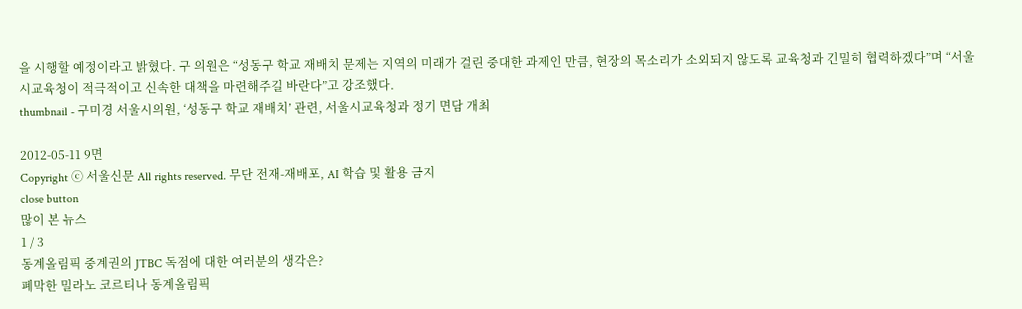을 시행할 예정이라고 밝혔다. 구 의원은 “성동구 학교 재배치 문제는 지역의 미래가 걸린 중대한 과제인 만큼, 현장의 목소리가 소외되지 않도록 교육청과 긴밀히 협력하겠다”며 “서울시교육청이 적극적이고 신속한 대책을 마련해주길 바란다”고 강조했다.
thumbnail - 구미경 서울시의원, ‘성동구 학교 재배치’ 관련, 서울시교육청과 정기 면담 개최

2012-05-11 9면
Copyright ⓒ 서울신문 All rights reserved. 무단 전재-재배포, AI 학습 및 활용 금지
close button
많이 본 뉴스
1 / 3
동계올림픽 중계권의 JTBC 독점에 대한 여러분의 생각은?
폐막한 밀라노 코르티나 동계올림픽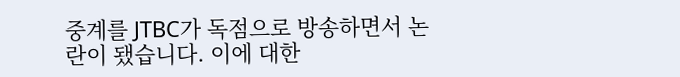중계를 JTBC가 독점으로 방송하면서 논란이 됐습니다. 이에 대한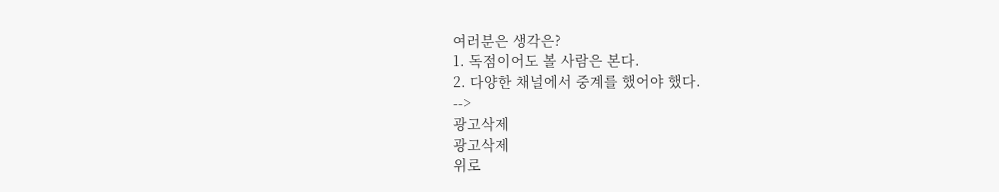여러분은 생각은?
1. 독점이어도 볼 사람은 본다.
2. 다양한 채널에서 중계를 했어야 했다.
-->
광고삭제
광고삭제
위로